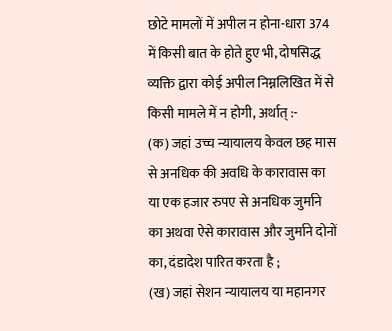छोटे मामलों में अपील न होना-धारा 374 में किसी बात के होते हुए भी, दोषसिद्ध व्यक्ति द्वारा कोई अपील निम्नलिखित में से किसी मामले में न होगी, अर्थात् :-
(क) जहां उच्च न्यायालय केवल छह मास से अनधिक की अवधि के कारावास का या एक हजार रुपए से अनधिक जुर्माने का अथवा ऐसे कारावास और जुर्माने दोनों का, दंडादेश पारित करता है ;
(ख) जहां सेशन न्यायालय या महानगर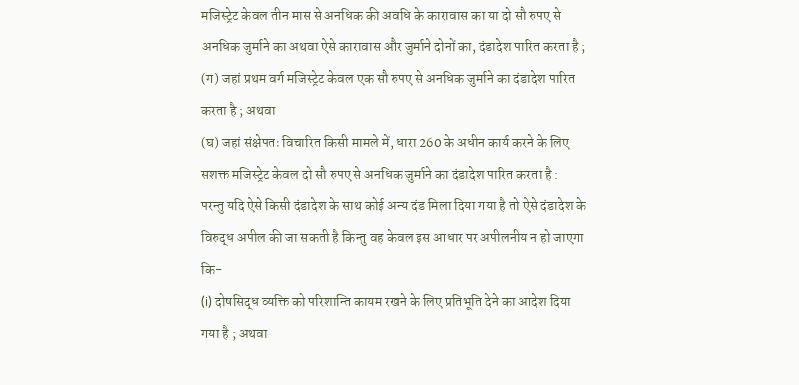मजिस्ट्रेट केवल तीन मास से अनधिक की अवधि के कारावास का या दो सौ रुपए से अनधिक जुर्माने का अथवा ऐसे कारावास और जुर्माने दोनों का, दंडादेश पारित करता है ;
(ग) जहां प्रथम वर्ग मजिस्ट्रेट केवल एक सौ रुपए से अनधिक जुर्माने का दंडादेश पारित करता है ; अथवा
(घ) जहां संक्षेपतः विचारित किसी मामले में, धारा 260 के अधीन कार्य करने के लिए सशक्त मजिस्ट्रेट केवल दो सौ रुपए से अनधिक जुर्माने का दंडादेश पारित करता है :
परन्तु यदि ऐसे किसी दंडादेश के साथ कोई अन्य दंड मिला दिया गया है तो ऐसे दंडादेश के विरुद्ध अपील की जा सकती है किन्तु वह केवल इस आधार पर अपीलनीय न हो जाएगा कि-
(i) दोषसिद्ध व्यक्ति को परिशान्ति कायम रखने के लिए प्रतिभूति देने का आदेश दिया गया है ; अथवा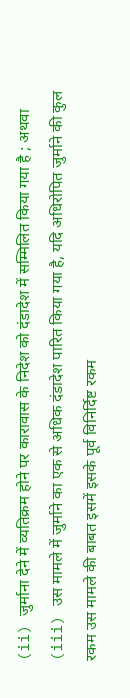(ii) जुर्माना देने में व्यतिक्रम होने पर कारावास के निदेश को दंडादेश में सम्मिलित किया गया है ; अथवा
(iii) उस मामले में जुर्माने का एक से अधिक दंडादेश पारित किया गया है, यदि अधिरोपित जुर्माने की कुल रकम उस मामले की बाबत इसमें इसके पूर्व विनिर्दिष्ट रकम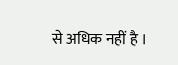से अधिक नहीं है ।